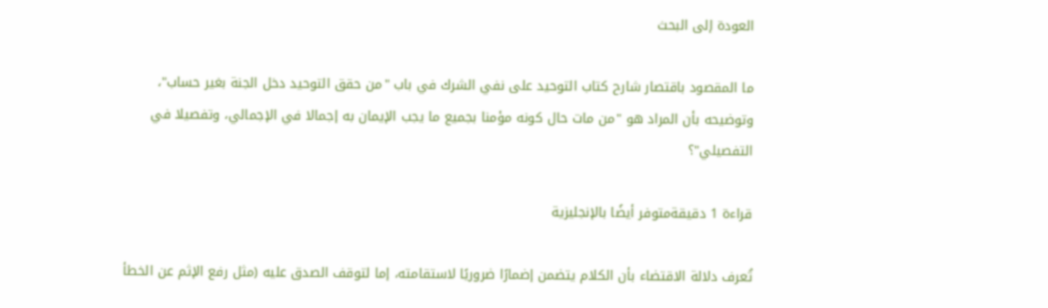العودة إلى البحث

ما المقصود باقتصار شارح كتاب التوحيد على نفي الشرك في باب "من حقق التوحيد دخل الجنة بغير حساب"، وتوضيحه بأن المراد هو "من مات حال كونه مؤمنا بجميع ما يجب الإيمان به إجمالا في الإجمالي، وتفصيلا في التفصيلي"؟

قراءة 1 دقيقةمتوفر أيضًا بالإنجليزية

تُعرف دلالة الاقتضاء بأن الكلام يتضمن إضمارًا ضروريًا لاستقامته، إما لتوقف الصدق عليه (مثل رفع الإثم عن الخطأ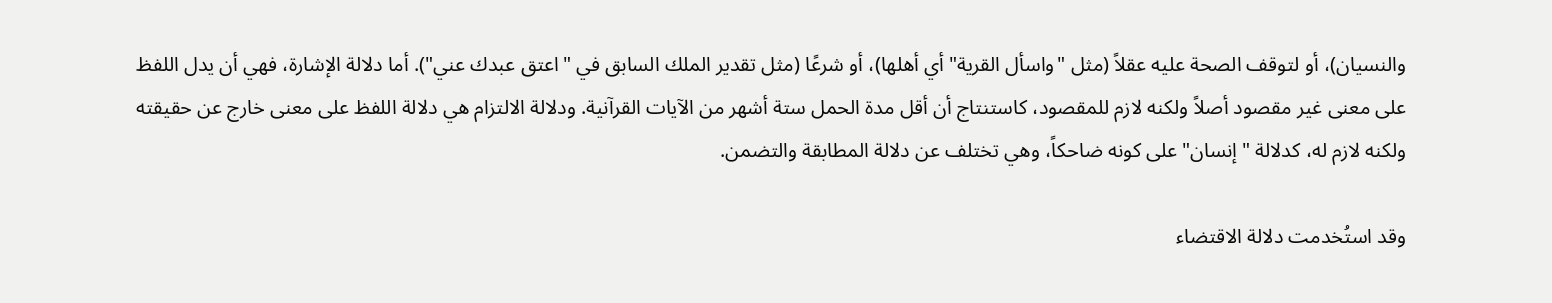والنسيان)، أو لتوقف الصحة عليه عقلاً (مثل "واسأل القرية" أي أهلها)، أو شرعًا (مثل تقدير الملك السابق في "اعتق عبدك عني"). أما دلالة الإشارة، فهي أن يدل اللفظ على معنى غير مقصود أصلاً ولكنه لازم للمقصود، كاستنتاج أن أقل مدة الحمل ستة أشهر من الآيات القرآنية. ودلالة الالتزام هي دلالة اللفظ على معنى خارج عن حقيقته ولكنه لازم له، كدلالة "إنسان" على كونه ضاحكاً، وهي تختلف عن دلالة المطابقة والتضمن.

وقد استُخدمت دلالة الاقتضاء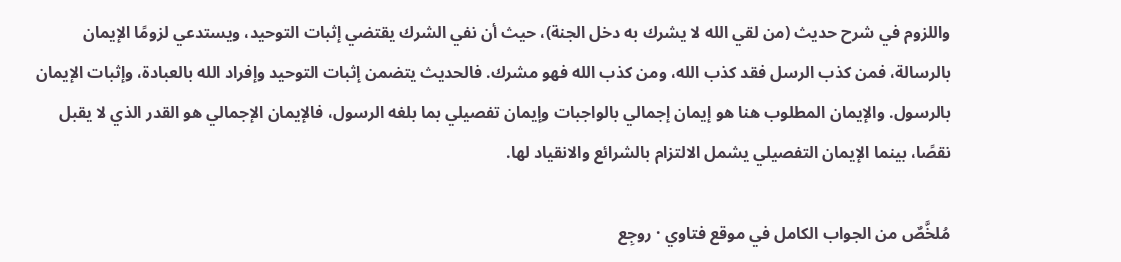واللزوم في شرح حديث (من لقي الله لا يشرك به دخل الجنة)، حيث أن نفي الشرك يقتضي إثبات التوحيد، ويستدعي لزومًا الإيمان بالرسالة، فمن كذب الرسل فقد كذب الله، ومن كذب الله فهو مشرك. فالحديث يتضمن إثبات التوحيد وإفراد الله بالعبادة، وإثبات الإيمان بالرسول. والإيمان المطلوب هنا هو إيمان إجمالي بالواجبات وإيمان تفصيلي بما بلغه الرسول، فالإيمان الإجمالي هو القدر الذي لا يقبل نقصًا، بينما الإيمان التفصيلي يشمل الالتزام بالشرائع والانقياد لها.

مُلخَّصٌ من الجواب الكامل في موقع فتاوي · روجِع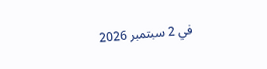في 2 سبتمبر 2026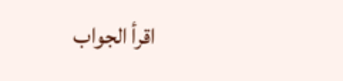اقرأ الجواب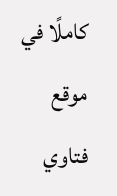كاملًا في موقع فتاوي